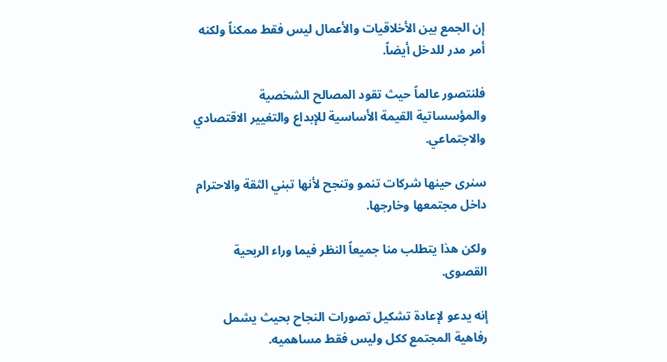إن الجمع بين الأخلاقيات والأعمال ليس فقط ممكناً ولكنه أمر مدر للدخل أيضاً.

فلنتصور عالماً حيث تقود المصالح الشخصية والمؤسساتية القيمة الأساسية للإبداع والتغيير الاقتصادي والاجتماعي.

سنرى حينها شركات تنمو وتنجح لأنها تبني الثقة والاحترام داخل مجتمعها وخارجها.

ولكن هذا يتطلب منا جميعاً النظر فيما وراء الربحية القصوى.

إنه يدعو لإعادة تشكيل تصورات النجاح بحيث يشمل رفاهية المجتمع ككل وليس فقط مساهميه.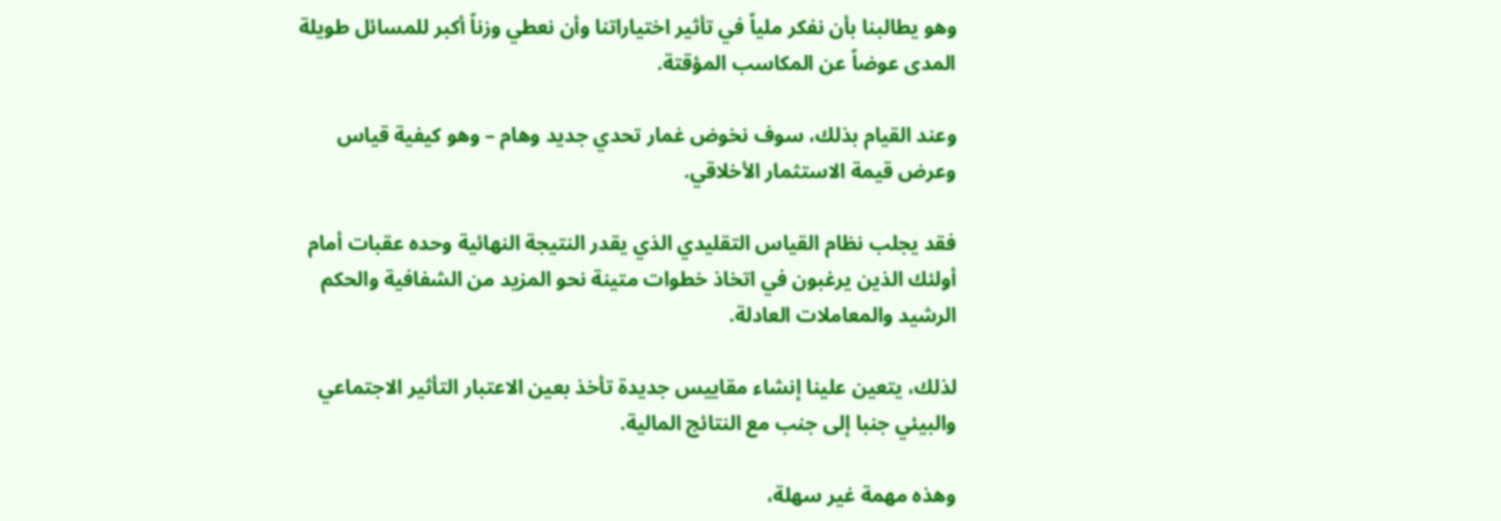وهو يطالبنا بأن نفكر ملياً في تأثير اختياراتنا وأن نعطي وزناً أكبر للمسائل طويلة المدى عوضاً عن المكاسب المؤقتة.

وعند القيام بذلك، سوف نخوض غمار تحدي جديد وهام – وهو كيفية قياس وعرض قيمة الاستثمار الأخلاقي.

فقد يجلب نظام القياس التقليدي الذي يقدر النتيجة النهائية وحده عقبات أمام أولئك الذين يرغبون في اتخاذ خطوات متينة نحو المزيد من الشفافية والحكم الرشيد والمعاملات العادلة.

لذلك، يتعين علينا إنشاء مقاييس جديدة تأخذ بعين الاعتبار التأثير الاجتماعي والبيئي جنبا إلى جنب مع النتائج المالية.

وهذه مهمة غير سهلة،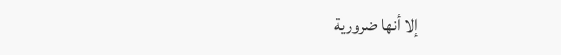إلا أنها ضرورية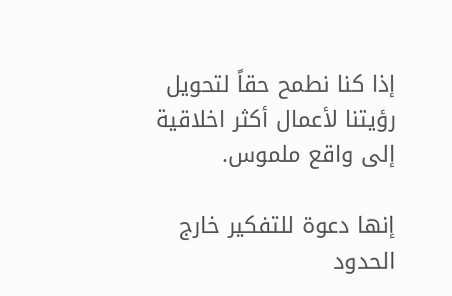إذا كنا نطمح حقاً لتحويل رؤيتنا لأعمال أكثر اخلاقية إلى واقع ملموس.

إنها دعوة للتفكير خارج الحدود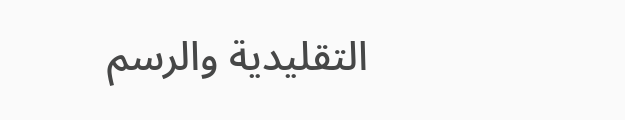التقليدية والرسم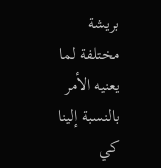بريشة مختلفة لما يعنيه الأمر بالنسبة إلينا كي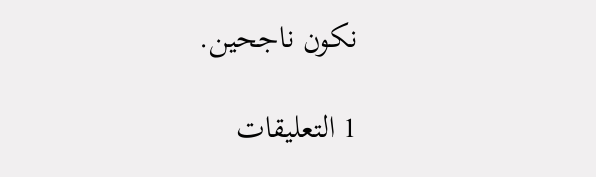نكون ناجحين.

1 التعليقات